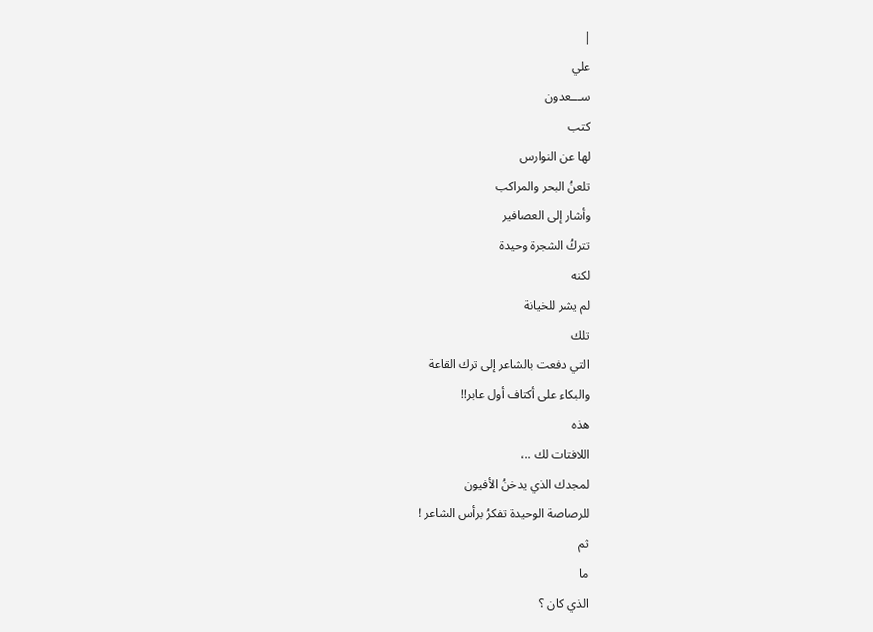|
علي
ســـعدون
كتب
لها عن النوارس
تلعنُ البحر والمراكب
وأشار إلى العصافير
تتركُ الشجرة وحيدة
لكنه
لم يشر للخيانة
تلك
التي دفعت بالشاعر إلى ترك القاعة
والبكاء على أكتاف أول عابر!!
هذه
اللافتات لك ..،
لمجدك الذي يدخنُ الأفيون
للرصاصة الوحيدة تفكرُ برأس الشاعر !
ثم
ما
الذي كان ؟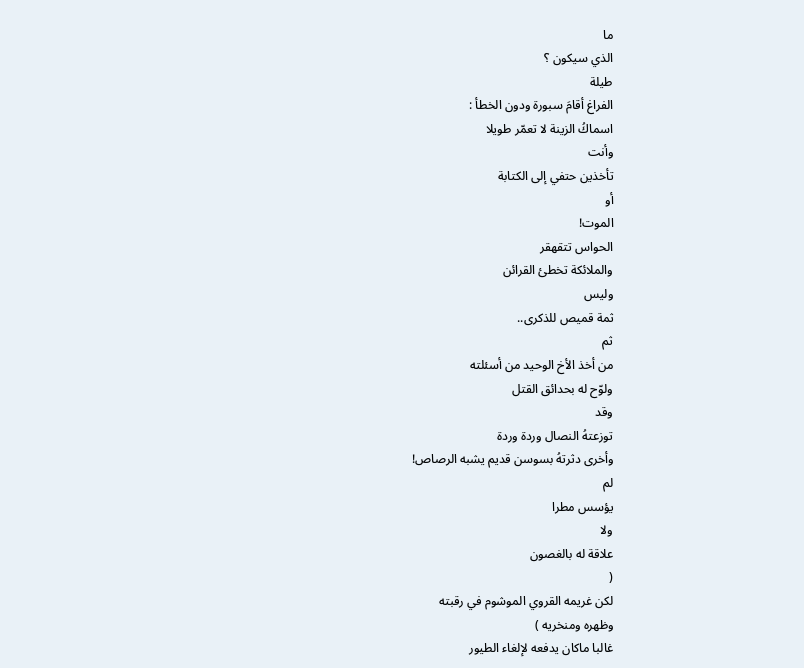ما
الذي سيكون ؟
طيلة
الفراغ أقامَ سبورة ودون الخطأ :
اسماكُ الزينة لا تعمّر طويلا
وأنت
تأخذين حتفي إلى الكتابة
أو
الموت!
الحواس تتقهقر
والملائكة تخطئ القرائن
وليس
ثمة قميص للذكرى..
ثم
من أخذ الأخ الوحيد من أسئلته
ولوّح له بحدائق القتل
وقد
توزعتهُ النصال وردة وردة
وأخرى دثرتهُ بسوسن قديم يشبه الرصاص!
لم
يؤسس مطرا
ولا
علاقة له بالغصون
(
لكن غريمه القروي الموشوم في رقبته
وظهره ومنخريه )
غالبا ماكان يدفعه لإلغاء الطيور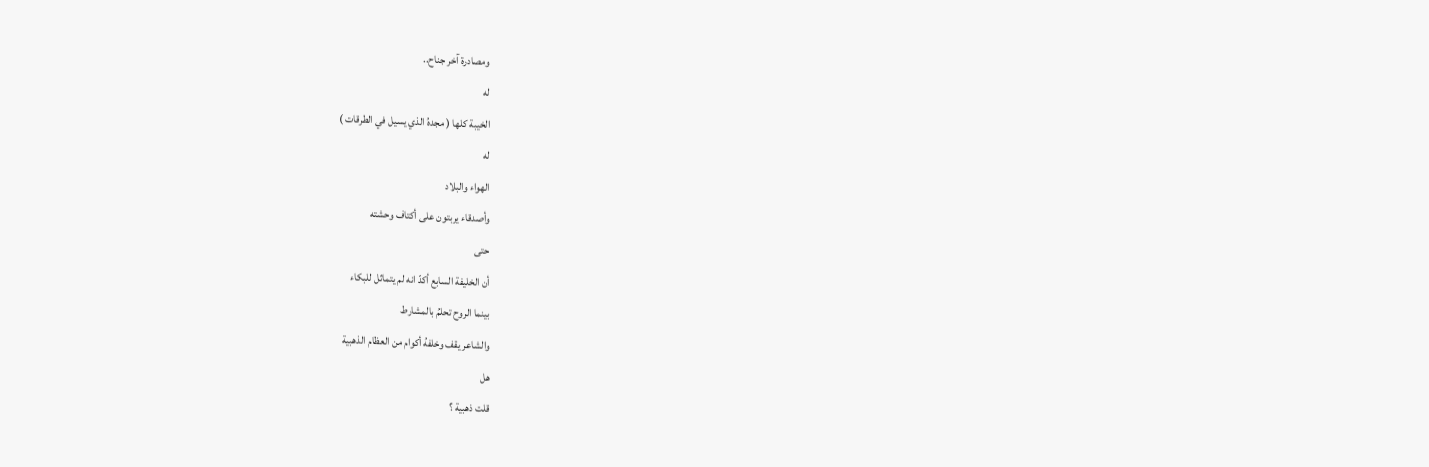ومصادرة آخر جناح..
له
الخيبة كلها ( مجدهُ الذي يسيل في الطرقات )
له
الهواء والبلاد
وأصدقاء يربتون على أكتاف وحشته
حتى
أن الخليفة السابع أكدّ انه لم يتماثل للبكاء
بينما الروح تحلمُ بالمشارط
والشاعر يقف وخلفهُ أكوام من العظام الذهبية
هل
قلت ذهبية ؟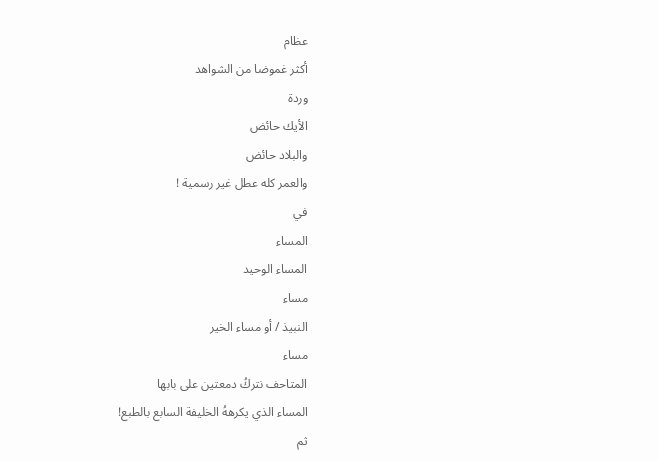عظام
أكثر غموضا من الشواهد
وردة
الأيك حائض
والبلاد حائض
والعمر كله عطل غير رسمية !
في
المساء
المساء الوحيد
مساء
النبيذ / أو مساء الخير
مساء
المتاحف نتركُ دمعتين على بابها
المساء الذي يكرههُ الخليفة السابع بالطبع!
ثم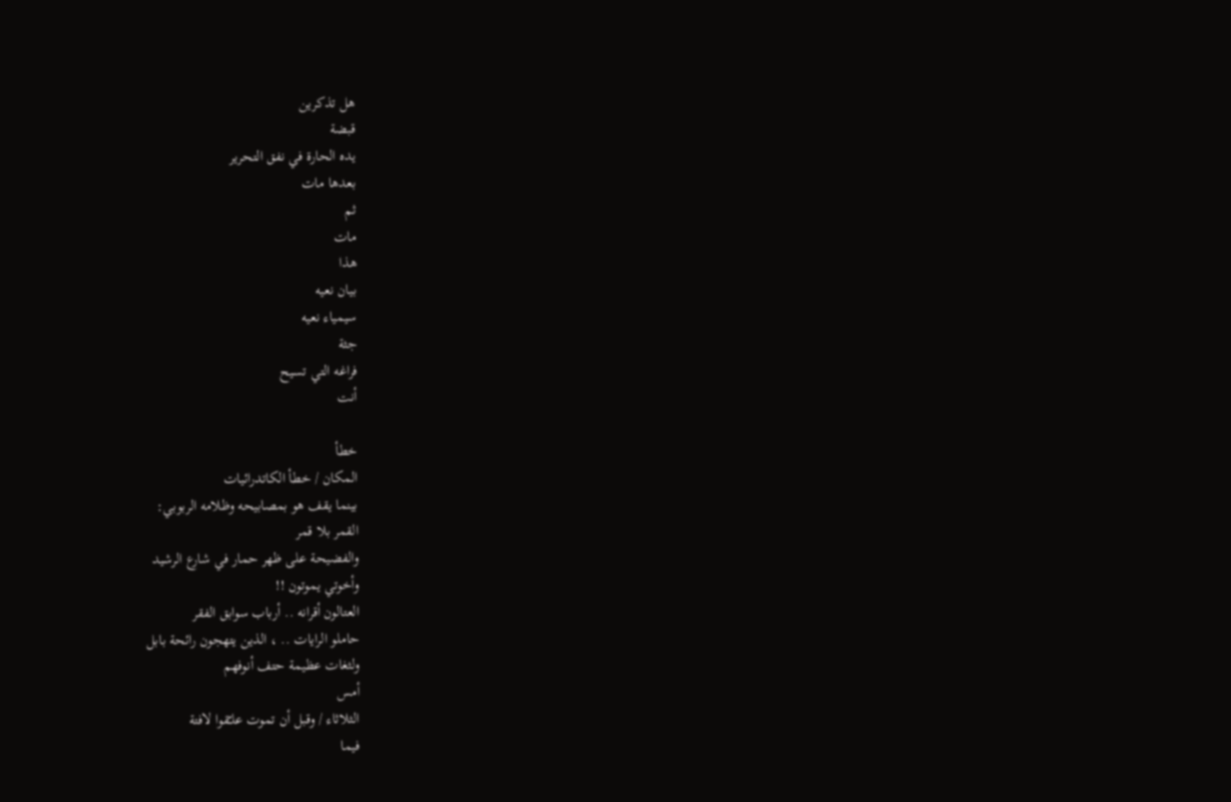هل تذكرين
قبضة
يده الحارة في نفق التحرير
بعدها مات
ثم
مات
هذا
بيان نعيه
سيمياء نعيه
جثة
فراغه التي تسيح
أنت

خطأ
المكان / خطأ الكاتدرائيات
بينما يقف هو بمصابيحه وظلامه الربوبي:
القمر بلا قمر
والفضيحة على ظهر حمار في شارع الرشيد
وأخوتي يموتون !!
العتالون أقرانه .. أرباب سوابق الفقر
حاملو الرايات .. ، الذين يتهجون رائحة بابل
ولثغات عظيمة حتف أنوفهم
أمس
الثلاثاء / وقبل أن تموت علـّقوا لافتة
فيما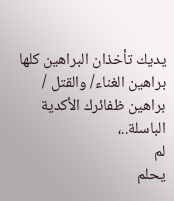يديك تأخذان البراهين كلها
براهين الغناء/ والقتل / براهين ظفائرك الأكدية الباسلة..،
لم
يحلم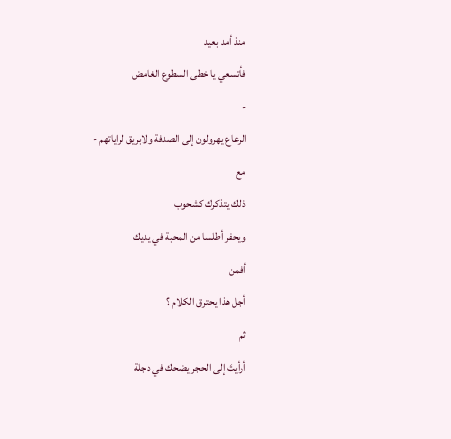منذ أمد بعيد
فأتسعي يا خطى السطوع الغامض
-
الرعاع يهرولون إلى الصدفة ولابريق لراياتهم -
مع
ذلك يتذكرك كشحوب
ويحفر أطلسا من المحبة في يديك
أفمن
أجل هذا يحترق الكلام ؟
ثم
أرأيتَ إلى الحجر يضحك في دجلة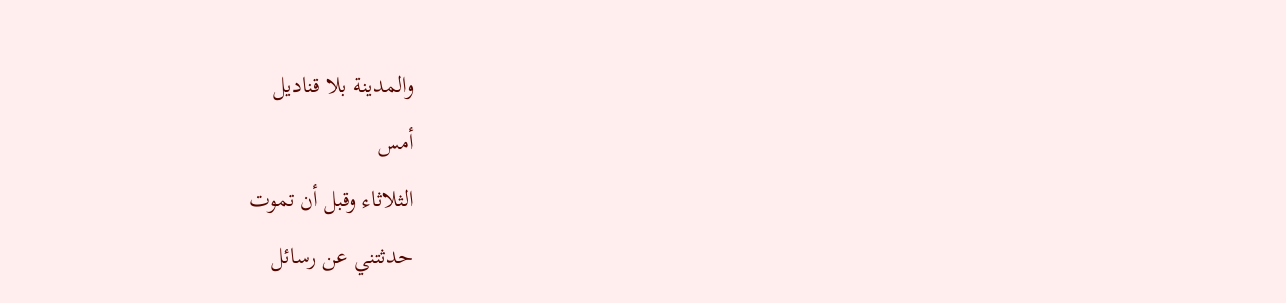والمدينة بلا قناديل
أمس
الثلاثاء وقبل أن تموت
حدثتني عن رسائل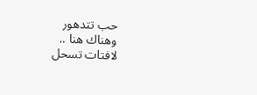حب تتدهور
وهناك هنا ..
لافتات تسحل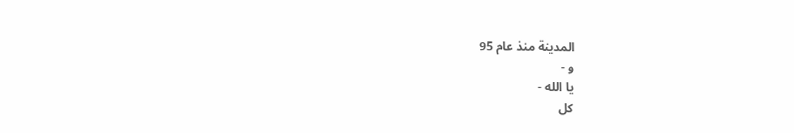المدينة منذ عام 95
و -
يا الله -
كل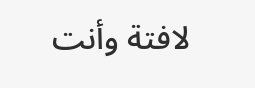لافتة وأنت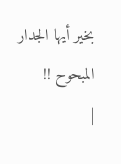بخير أيها الجدار المبحوح !!
|